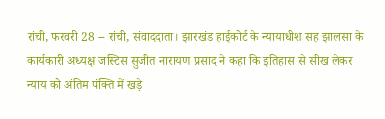रांची, फरवरी 28 -- रांची, संवाददाता। झारखंड हाईकोर्ट के न्यायाधीश सह झालसा के कार्यकारी अध्यक्ष जस्टिस सुजीत नारायण प्रसाद ने कहा कि इतिहास से सीख लेकर न्याय को अंतिम पंक्ति में खड़े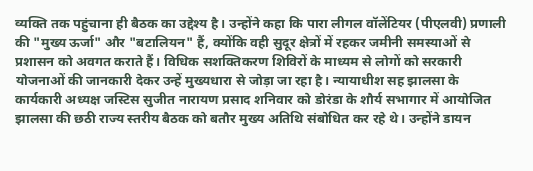व्यक्ति तक पहुंचाना ही बैठक का उद्देश्य है। उन्होंने कहा कि पारा लीगल वॉलेंटियर (पीएलवी) प्रणाली की "मुख्य ऊर्जा" और "बटालियन" हैं, क्योंकि वही सुदूर क्षेत्रों में रहकर जमीनी समस्याओं से प्रशासन को अवगत कराते हैं। विधिक सशक्तिकरण शिविरों के माध्यम से लोगों को सरकारी योजनाओं की जानकारी देकर उन्हें मुख्यधारा से जोड़ा जा रहा है। न्यायाधीश सह झालसा के कार्यकारी अध्यक्ष जस्टिस सुजीत नारायण प्रसाद शनिवार को डोरंडा के शौर्य सभागार में आयोजित झालसा की छठी राज्य स्तरीय बैठक को बतौर मुख्य अतिथि संबोधित कर रहे थे। उन्होंने डायन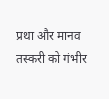प्रथा और मानव तस्करी को गंभीर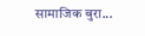सामाजिक बुरा...